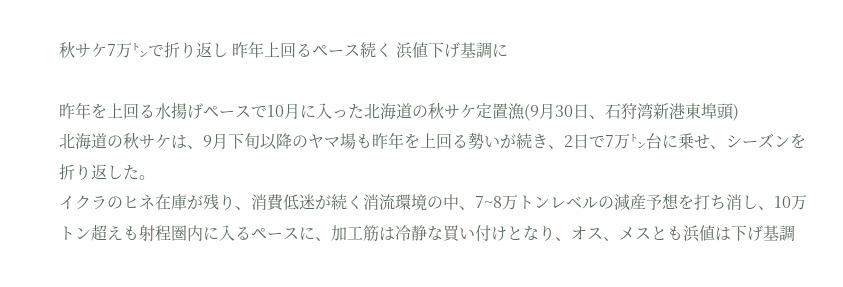秋サケ7万㌧で折り返し 昨年上回るペース続く 浜値下げ基調に

昨年を上回る水揚げペースで10月に入った北海道の秋サケ定置漁(9月30日、石狩湾新港東埠頭)
北海道の秋サケは、9月下旬以降のヤマ場も昨年を上回る勢いが続き、2日で7万㌧台に乗せ、シーズンを折り返した。
イクラのヒネ在庫が残り、消費低迷が続く消流環境の中、7~8万トンレベルの減産予想を打ち消し、10万トン超えも射程圏内に入るペースに、加工筋は冷静な買い付けとなり、オス、メスとも浜値は下げ基調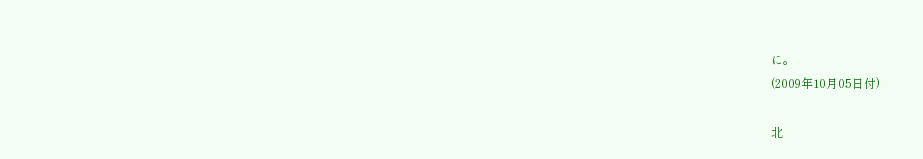に。
(2009年10月05日付)

北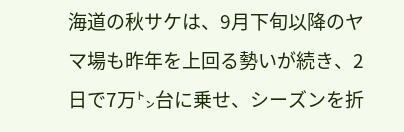海道の秋サケは、9月下旬以降のヤマ場も昨年を上回る勢いが続き、2日で7万㌧台に乗せ、シーズンを折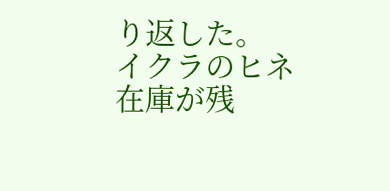り返した。
イクラのヒネ在庫が残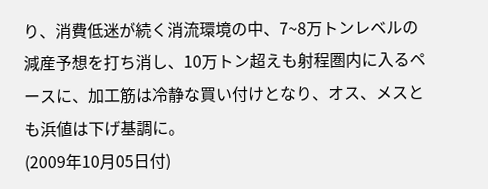り、消費低迷が続く消流環境の中、7~8万トンレベルの減産予想を打ち消し、10万トン超えも射程圏内に入るペースに、加工筋は冷静な買い付けとなり、オス、メスとも浜値は下げ基調に。
(2009年10月05日付)